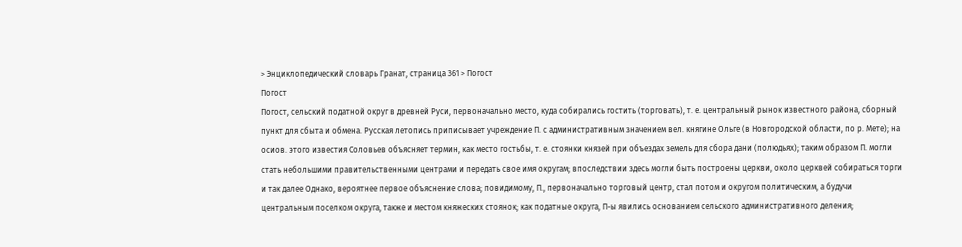> Энциклопедический словарь Гранат, страница 361 > Погост
Погост
Погост, сельский податной округ в древней Руси, первоначально место, куда собирались гостить (торговать), т. е. центральный рынок известного района, сборный пункт для сбыта и обмена. Русская летопись приписывает учреждение П. с административным значением вел. княгине Ольге (в Новгородской области, по р. Мете); на осиов. этого известия Соловьев объясняет термин, как место гостьбы, т. е. стоянки князей при объездах земель для сбора дани (полюдьях); таким образом П. могли стать небольшими правительственными центрами и передать свое имя округам; впоследствии здесь могли быть построены церкви, около церквей собираться торги и так далее Однако, вероятнее первое объяснение слова; повидимому, П., первоначально торговый центр, стал потом и округом политическим, а будучи центральным поселком округа, также и местом княжеских стоянок; как податные округа, П-ы явились основанием сельского административного деления;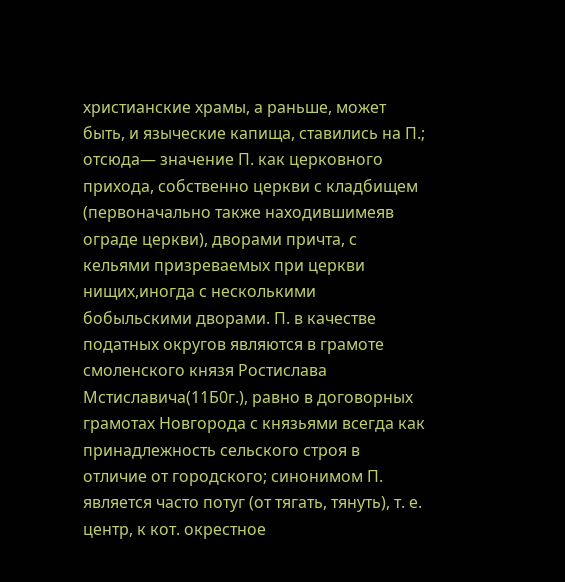христианские храмы, а раньше, может быть, и языческие капища, ставились на П.; отсюда— значение П. как церковного прихода, собственно церкви с кладбищем (первоначально также находившимеяв ограде церкви), дворами причта, с кельями призреваемых при церкви нищих,иногда с несколькими бобыльскими дворами. П. в качестве податных округов являются в грамоте смоленского князя Ростислава Мстиславича(11Б0г.), равно в договорных грамотах Новгорода с князьями всегда как принадлежность сельского строя в отличие от городского; синонимом П. является часто потуг (от тягать, тянуть), т. е. центр, к кот. окрестное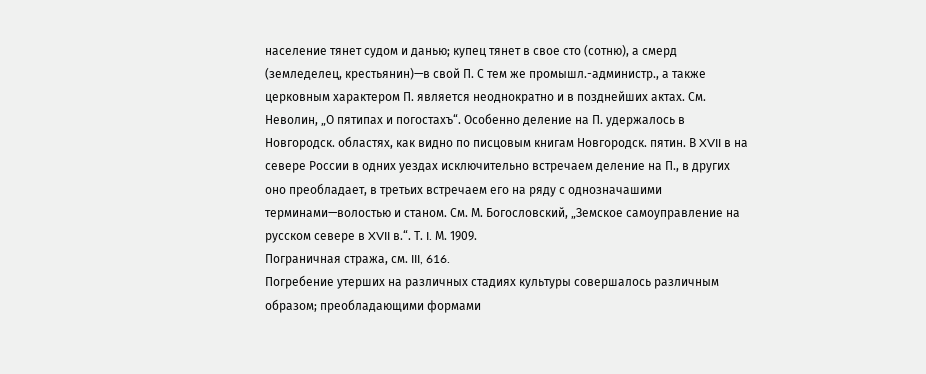население тянет судом и данью; купец тянет в свое сто (сотню), а смерд (земледелец, крестьянин)—в свой П. С тем же промышл.-администр., а также церковным характером П. является неоднократно и в позднейших актах. См. Неволин, „О пятипах и погостахъ“. Особенно деление на П. удержалось в Новгородск. областях, как видно по писцовым книгам Новгородск. пятин. В XVII в на севере России в одних уездах исключительно встречаем деление на П., в других оно преобладает, в третьих встречаем его на ряду с однозначашими терминами—волостью и станом. См. М. Богословский, „Земское самоуправление на русском севере в XVII в.“. Т. I. М. 1909.
Пограничная стража, см. III, 616.
Погребение утерших на различных стадиях культуры совершалось различным образом; преобладающими формами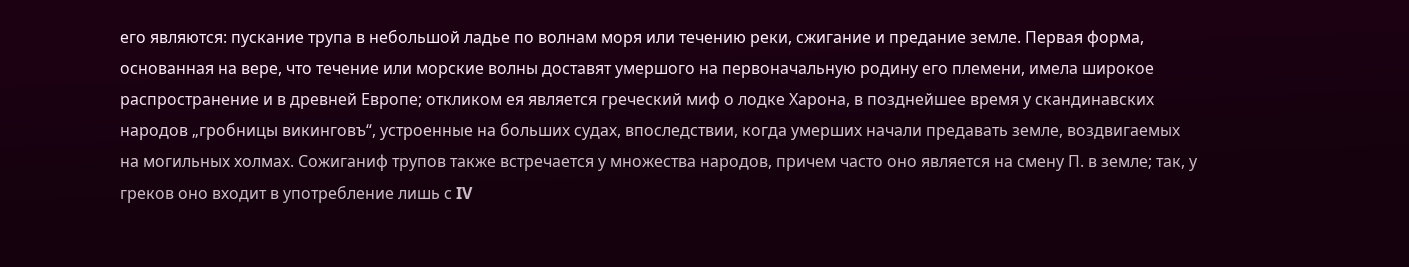его являются: пускание трупа в небольшой ладье по волнам моря или течению реки, сжигание и предание земле. Первая форма, основанная на вере, что течение или морские волны доставят умершого на первоначальную родину его племени, имела широкое распространение и в древней Европе; откликом ея является греческий миф о лодке Харона, в позднейшее время у скандинавских народов „гробницы викинговъ“, устроенные на больших судах, впоследствии, когда умерших начали предавать земле, воздвигаемых на могильных холмах. Сожиганиф трупов также встречается у множества народов, причем часто оно является на смену П. в земле; так, у греков оно входит в употребление лишь с IV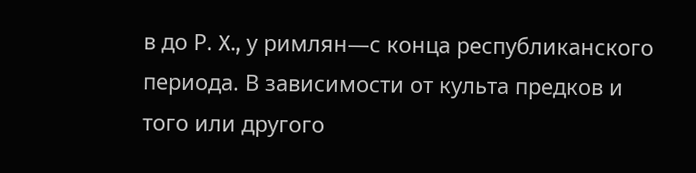в до Р. X., у римлян—с конца республиканского периода. В зависимости от культа предков и того или другого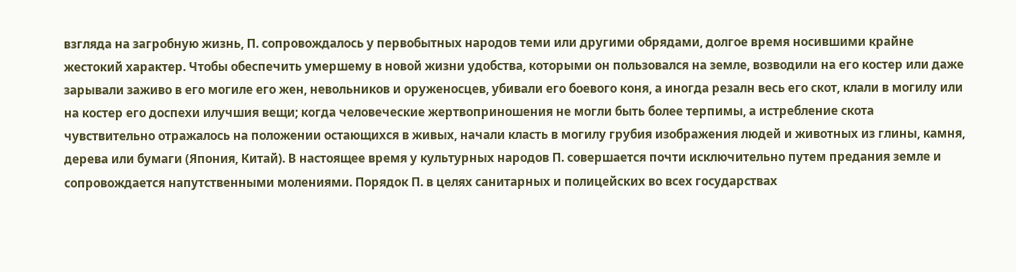взгляда на загробную жизнь, П. сопровождалось у первобытных народов теми или другими обрядами, долгое время носившими крайне жестокий характер. Чтобы обеспечить умершему в новой жизни удобства, которыми он пользовался на земле, возводили на его костер или даже зарывали заживо в его могиле его жен, невольников и оруженосцев, убивали его боевого коня, а иногда резалн весь его скот, клали в могилу или на костер его доспехи илучшия вещи; когда человеческие жертвоприношения не могли быть более терпимы, а истребление скота чувствительно отражалось на положении остающихся в живых, начали класть в могилу грубия изображения людей и животных из глины, камня, дерева или бумаги (Япония, Китай). В настоящее время у культурных народов П. совершается почти исключительно путем предания земле и сопровождается напутственными молениями. Порядок П. в целях санитарных и полицейских во всех государствах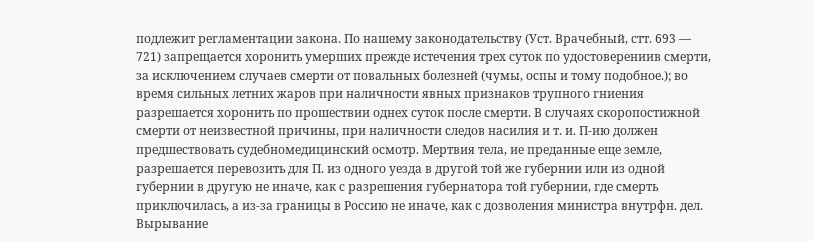подлежит регламентации закона. По нашему законодательству (Уст. Врачебный, стт. 693 — 721) запрещается хоронить умерших прежде истечения трех суток по удостоверениив смерти, за исключением случаев смерти от повальных болезней (чумы, оспы и тому подобное.); во время сильных летних жаров при наличности явных признаков трупного гниения разрешается хоронить по прошествии однех суток после смерти. В случаях скоропостижной смерти от неизвестной причины, при наличности следов насилия и т. и. П-ию должен предшествовать судебномедицинский осмотр. Мертвия тела, ие преданные еще земле, разрешается перевозить для П. из одного уезда в другой той же губернии или из одной губернии в другую не иначе, как с разрешения губернатора той губернии, где смерть приключилась, а из-за границы в Россию не иначе, как с дозволения министра внутрфн. дел. Вырывание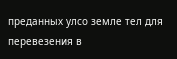преданных улсо земле тел для перевезения в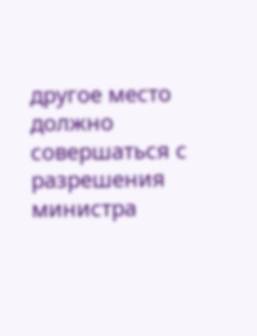другое место должно совершаться с разрешения министра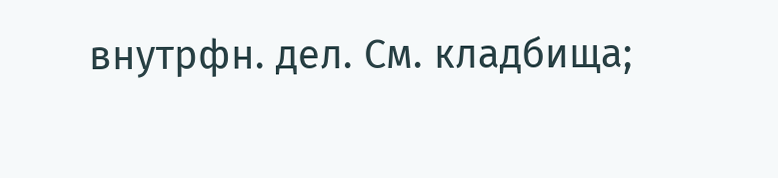внутрфн. дел. См. кладбища;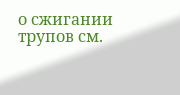о сжигании трупов см.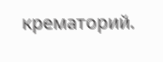крематорий.